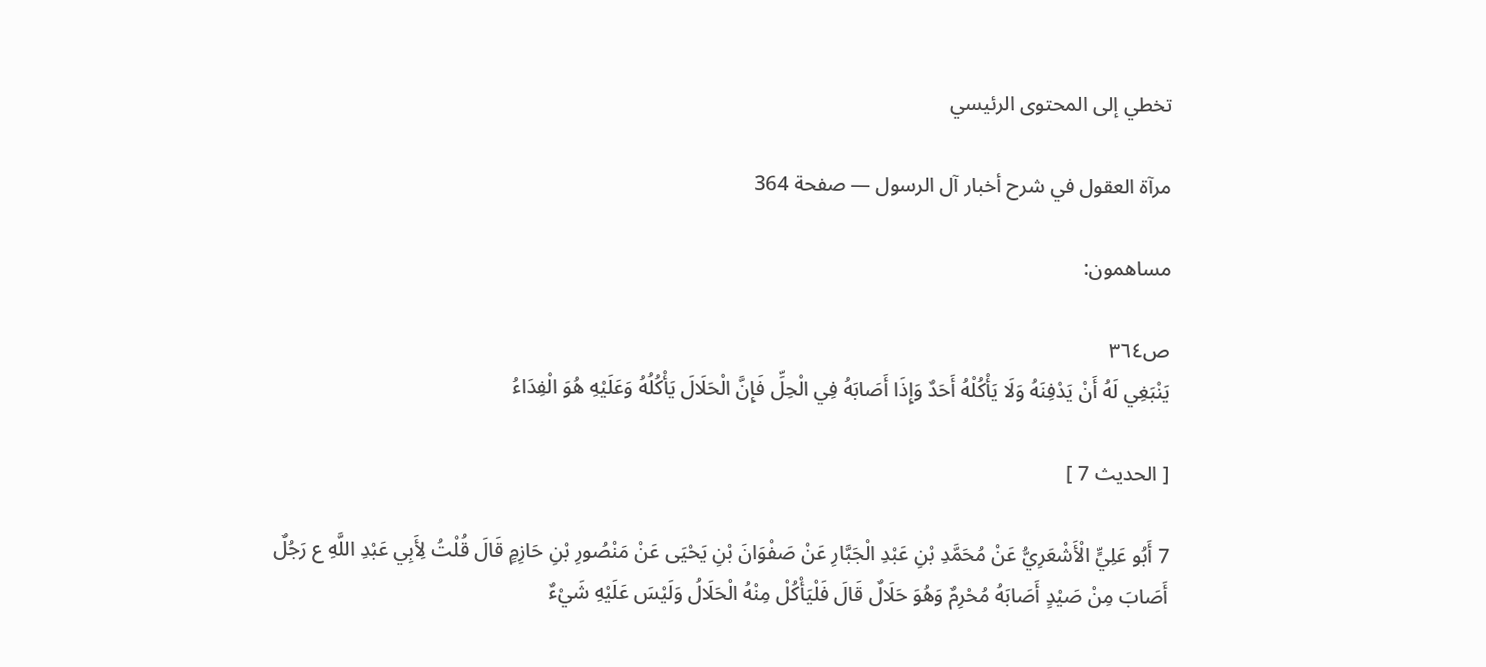تخطي إلى المحتوى الرئيسي

مرآة العقول في شرح أخبار آل الرسول — صفحة 364

مساهمون:

ص٣٦٤
يَنْبَغِي لَهُ أَنْ يَدْفِنَهُ وَلَا يَأْكُلْهُ أَحَدٌ وَإِذَا أَصَابَهُ فِي الْحِلِّ فَإِنَّ الْحَلَالَ يَأْكُلُهُ وَعَلَيْهِ هُوَ الْفِدَاءُ

[ الحديث 7 ]

7 أَبُو عَلِيٍّ الْأَشْعَرِيُّ عَنْ مُحَمَّدِ بْنِ عَبْدِ الْجَبَّارِ عَنْ صَفْوَانَ بْنِ يَحْيَى عَنْ مَنْصُورِ بْنِ حَازِمٍ قَالَ قُلْتُ لِأَبِي عَبْدِ اللَّهِ ع رَجُلٌ أَصَابَ مِنْ صَيْدٍ أَصَابَهُ مُحْرِمٌ وَهُوَ حَلَالٌ قَالَ فَلْيَأْكُلْ مِنْهُ الْحَلَالُ وَلَيْسَ عَلَيْهِ شَيْءٌ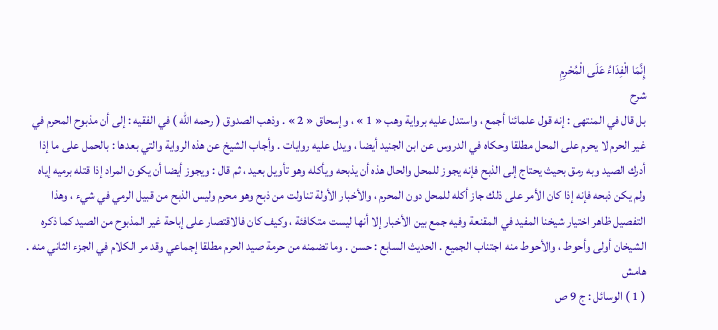إِنَّمَا الْفِدَاءُ عَلَى الْمُحْرِمِ
شرح
بل قال في المنتهى : إنه قول علمائنا أجمع ، واستدل عليه برواية وهب « 1 » ، وإسحاق « 2 » . وذهب الصدوق ( رحمه الله ) في الفقيه : إلى أن مذبوح المحرم في غير الحرم لا يحرم على المحل مطلقا وحكاه في الدروس عن ابن الجنيد أيضا ، ويدل عليه روايات . وأجاب الشيخ عن هذه الرواية والتي بعدها : بالحمل على ما إذا أدرك الصيد وبه رمق بحيث يحتاج إلى الذبح فإنه يجوز للمحل والحال هذه أن يذبحه ويأكله وهو تأويل بعيد ، ثم قال : ويجوز أيضا أن يكون المراد إذا قتله برميه إياه ولم يكن ذبحه فإنه إذا كان الأمر على ذلك جاز أكله للمحل دون المحرم ، والأخبار الأولة تناولت من ذبح وهو محرم وليس الذبح من قبيل الرمي في شيء ، وهذا التفصيل ظاهر اختيار شيخنا المفيد في المقنعة وفيه جمع بين الأخبار إلا أنها ليست متكافئة ، وكيف كان فالاقتصار على إباحة غير المذبوح من الصيد كما ذكره الشيخان أولى وأحوط ، والأحوط منه اجتناب الجميع . الحديث السابع : حسن . وما تضمنه من حرمة صيد الحرم مطلقا إجماعي وقد مر الكلام في الجزء الثاني منه .
هامش
( 1 ) الوسائل : ج 9 ص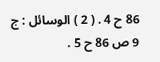86 ح 4 . ( 2 ) الوسائل : ج 9 ص 86 ح 5 .